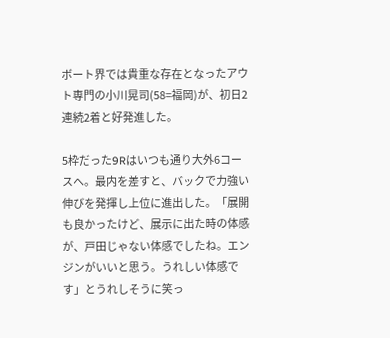ボート界では貴重な存在となったアウト専門の小川晃司(58=福岡)が、初日2連続2着と好発進した。

5枠だった9Rはいつも通り大外6コースへ。最内を差すと、バックで力強い伸びを発揮し上位に進出した。「展開も良かったけど、展示に出た時の体感が、戸田じゃない体感でしたね。エンジンがいいと思う。うれしい体感です」とうれしそうに笑っ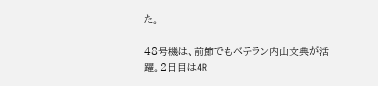た。

48号機は、前節でもベテラン内山文典が活躍。2日目は4R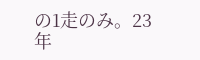の1走のみ。23年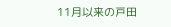11月以来の戸田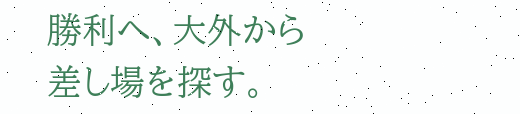勝利へ、大外から差し場を探す。